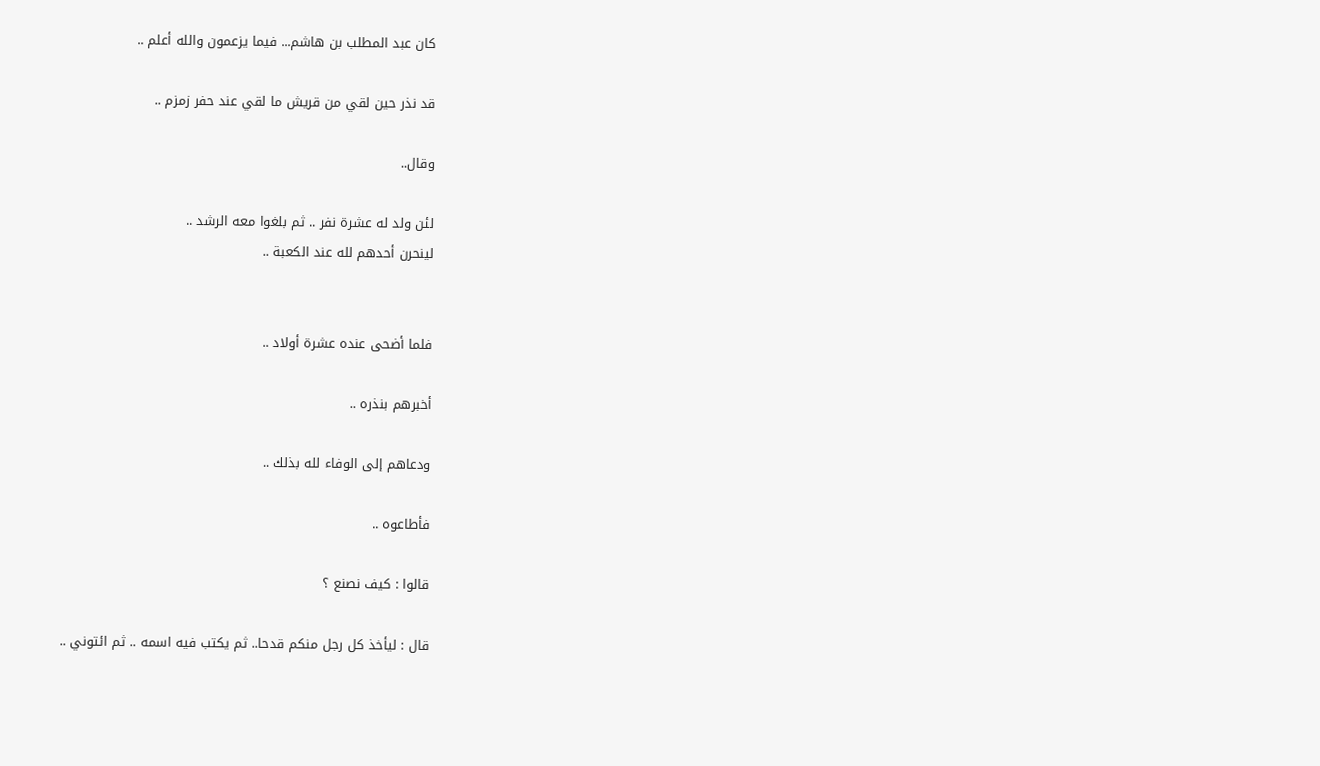كان عبد المطلب بن هاشم... فيما يزعمون والله أعلم ..

قد نذر حين لقي من قريش ما لقي عند حفر زمزم ..

وقال..

لئن ولد له عشرة نفر .. ثم بلغوا معه الرشد ..
لينحرن أحدهم لله عند الكعبة ..


فلما أضحى عنده عشرة أولاد ..

أخبرهم بنذره ..

ودعاهم إلى الوفاء لله بذلك ..

فأطاعوه ..

قالوا : كيف نصنع ؟

قال : ليأخذ كل رجل منكم قدحا.. ثم يكتب فيه اسمه .. ثم ائتوني ..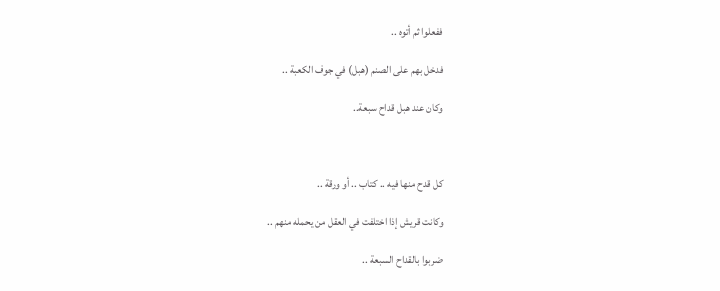ففعلوا ثم أتوه ..

فدخل بهم على الصنم (هبل) في جوف الكعبة ..

وكان عند هبل قداح سبعة..



كل قدح منها فيه .. كتاب .. أو ورقة ..

وكانت قريش إذا اختلفت في العقل من يحمله منهم ..

ضربوا بالقداح السبعة ..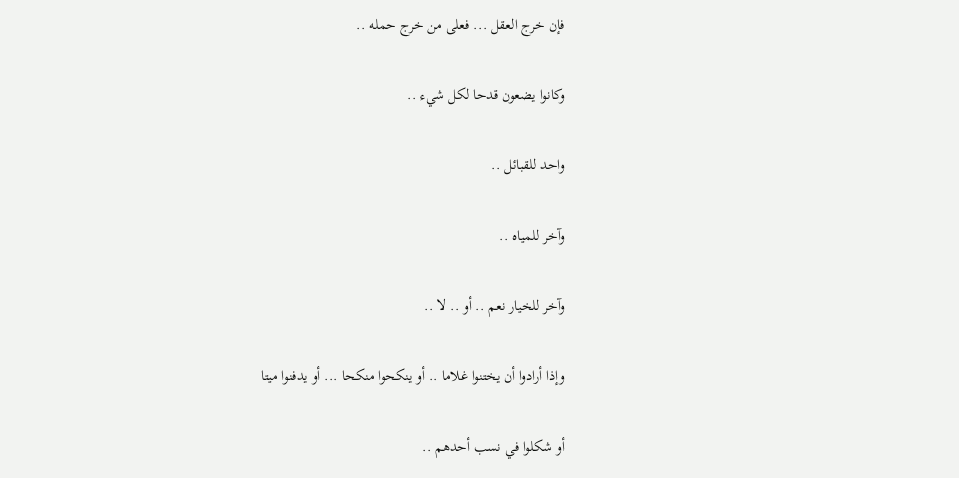فإن خرج العقل ... فعلى من خرج حمله ..

وكانوا يضعون قدحا لكل شيء ..

واحد للقبائل ..

وآخر للمياه ..

وآخر للخيار نعم .. أو .. لا ..

وإذا أرادوا أن يختنوا غلاما .. أو ينكحوا منكحا ... أو يدفنوا ميتا

أو شكلوا في نسب أحدهم ..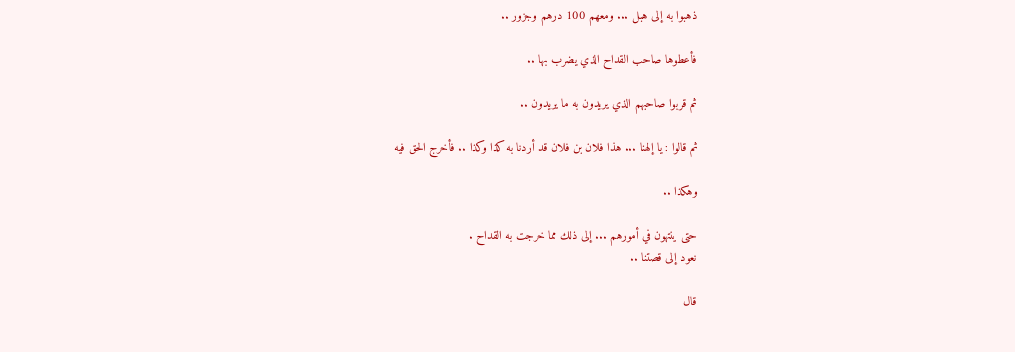ذهبوا به إلى هبل ... ومعهم 100 درهم وجزور ..

فأعطوها صاحب القداح الذي يضرب بها ..

ثم قربوا صاحبهم الذي يريدون به ما يريدون ..

ثم قالوا : يا إلهنا ... هذا فلان بن فلان قد أردنا به كذا وكذا .. فأخرج الحق فيه

وهكذا ..

حتى ينتهون في أمورهم ... إلى ذلك مما خرجت به القداح .
نعود إلى قصتنا ..

قال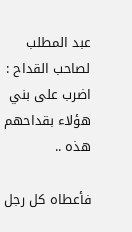عبد المطلب لصاحب القداح : اضرب على بني هؤلاء بقداحهم هذه ..

فأعطاه كل رجل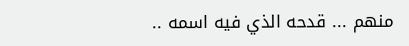منهم ... قدحه الذي فيه اسمه ..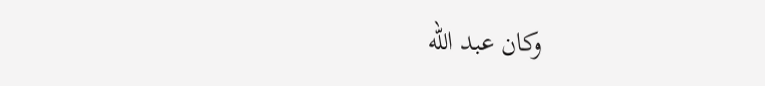وكان عبد الله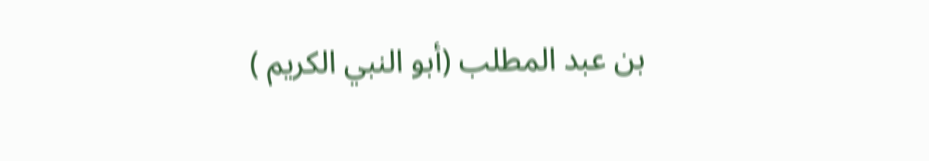بن عبد المطلب (أبو النبي الكريم )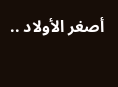أصغر الأولاد ..